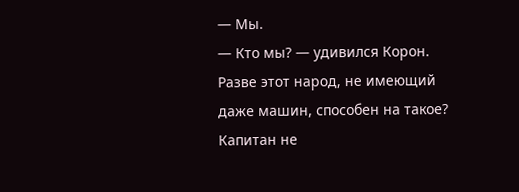— Мы.
— Кто мы? — удивился Корон. Разве этот народ, не имеющий даже машин, способен на такое? Капитан не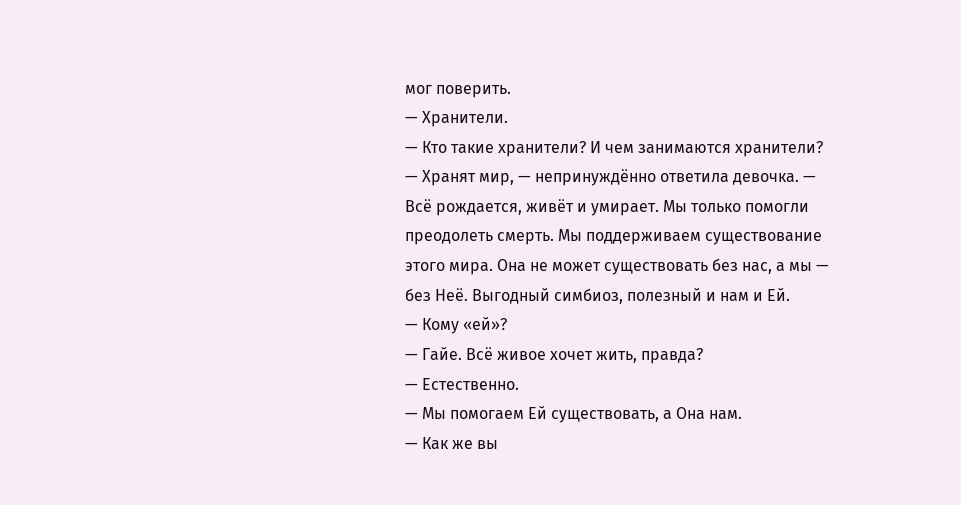мог поверить.
— Хранители.
— Кто такие хранители? И чем занимаются хранители?
— Хранят мир, — непринуждённо ответила девочка. — Всё рождается, живёт и умирает. Мы только помогли преодолеть смерть. Мы поддерживаем существование этого мира. Она не может существовать без нас, а мы — без Неё. Выгодный симбиоз, полезный и нам и Ей.
— Кому «ей»?
— Гайе. Всё живое хочет жить, правда?
— Естественно.
— Мы помогаем Ей существовать, а Она нам.
— Как же вы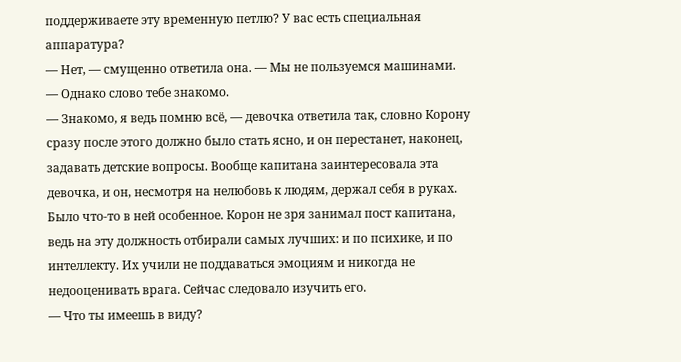поддерживаете эту временную петлю? У вас есть специальная аппаратура?
— Нет, — смущенно ответила она. — Мы не пользуемся машинами.
— Однако слово тебе знакомо.
— Знакомо, я ведь помню всё, — девочка ответила так, словно Корону сразу после этого должно было стать ясно, и он перестанет, наконец, задавать детские вопросы. Вообще капитана заинтересовала эта девочка, и он, несмотря на нелюбовь к людям, держал себя в руках. Было что-то в ней особенное. Корон не зря занимал пост капитана, ведь на эту должность отбирали самых лучших: и по психике, и по интеллекту. Их учили не поддаваться эмоциям и никогда не недооценивать врага. Сейчас следовало изучить его.
— Что ты имеешь в виду?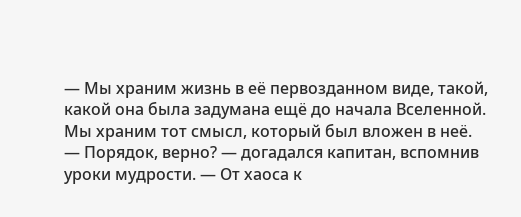— Мы храним жизнь в её первозданном виде, такой, какой она была задумана ещё до начала Вселенной. Мы храним тот смысл, который был вложен в неё.
— Порядок, верно? — догадался капитан, вспомнив уроки мудрости. — От хаоса к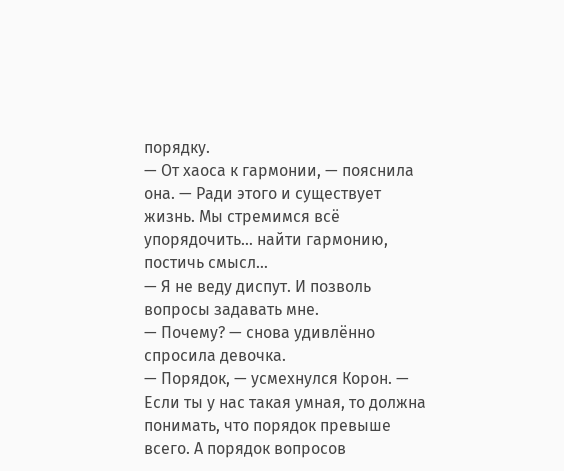порядку.
— От хаоса к гармонии, — пояснила она. — Ради этого и существует жизнь. Мы стремимся всё упорядочить… найти гармонию, постичь смысл…
— Я не веду диспут. И позволь вопросы задавать мне.
— Почему? — снова удивлённо спросила девочка.
— Порядок, — усмехнулся Корон. — Если ты у нас такая умная, то должна понимать, что порядок превыше всего. А порядок вопросов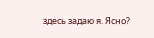здесь задаю я. Ясно?